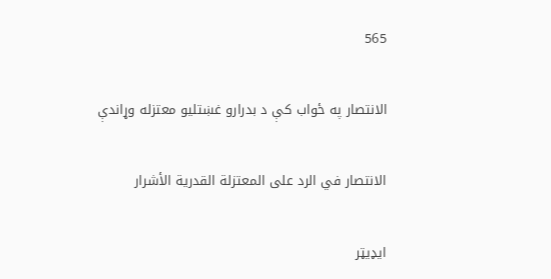565

الانتصار په ځواب کې د بدرارو غښتليو معتزله وړاندې

الانتصار في الرد على المعتزلة القدرية الأشرار

ایډیټر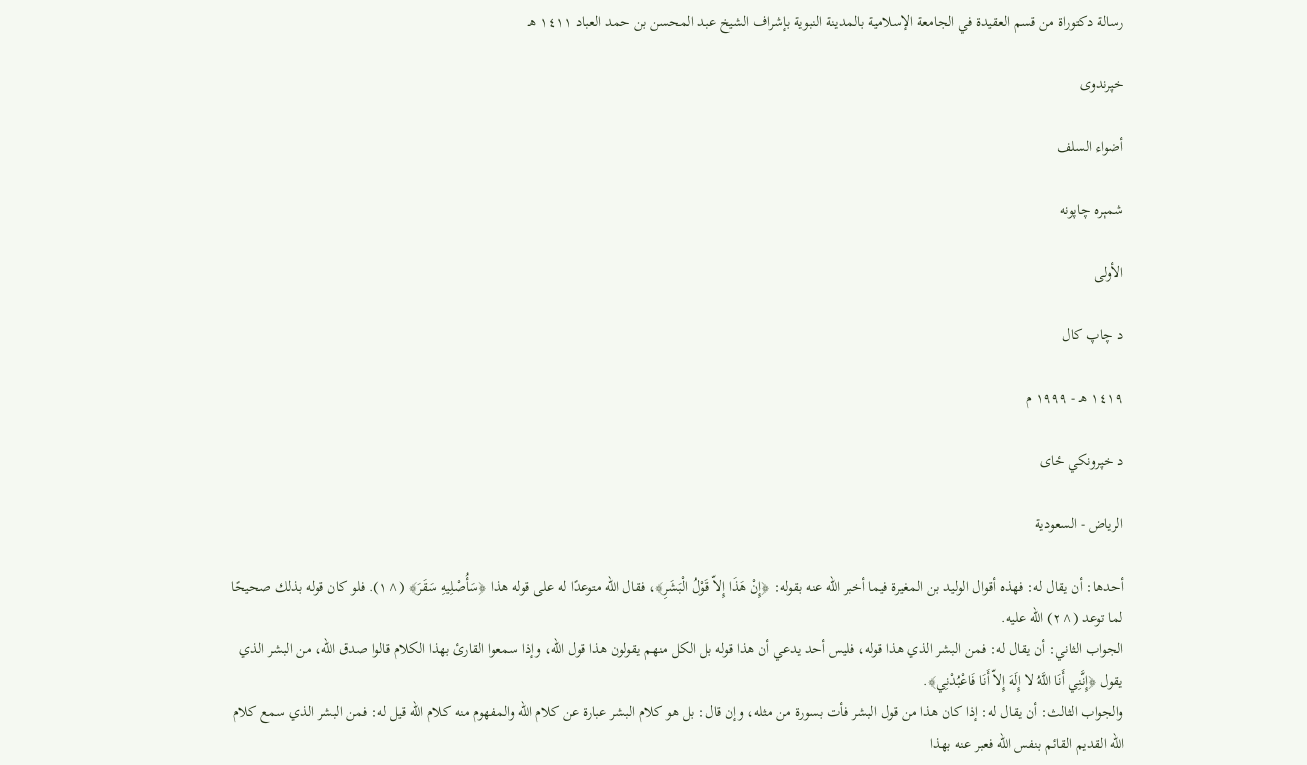رسالة دكتوراة من قسم العقيدة في الجامعة الإسلامية بالمدينة النبوية بإشراف الشيخ عبد المحسن بن حمد العباد ١٤١١ هـ

خپرندوی

أضواء السلف

شمېره چاپونه

الأولى

د چاپ کال

١٤١٩ هـ - ١٩٩٩ م

د خپرونکي ځای

الرياض - السعودية

أحدها: أن يقال له: فهذه أقوال الوليد بن المغيرة فيما أخبر الله عنه بقوله: ﴿إِنْ هَذَا إِلاّ قَوْلُ الْبَشَرِ﴾، فقال الله متوعدًا له على قوله هذا ﴿سَأُصْلِيهِ سَقَرَ﴾ (^١). فلو كان قوله بذلك صحيحًا لما توعد (^٢) الله عليه.
الجواب الثاني: أن يقال له: فمن البشر الذي هذا قوله، فليس أحد يدعي أن هذا قوله بل الكل منهم يقولون هذا قول الله، وإذا سمعوا القارئ بهذا الكلام قالوا صدق الله، من البشر الذي يقول ﴿إِنَّنِي أَنَا اللَّهُ لا إِلَهَ إِلاّ أَنَا فَاعْبُدْنِي﴾.
والجواب الثالث: أن يقال له: إذا كان هذا من قول البشر فأت بسورة من مثله، وإن قال: بل هو كلام البشر عبارة عن كلام الله والمفهوم منه كلام الله قيل له: فمن البشر الذي سمع كلام الله القديم القائم بنفس الله فعبر عنه بهذا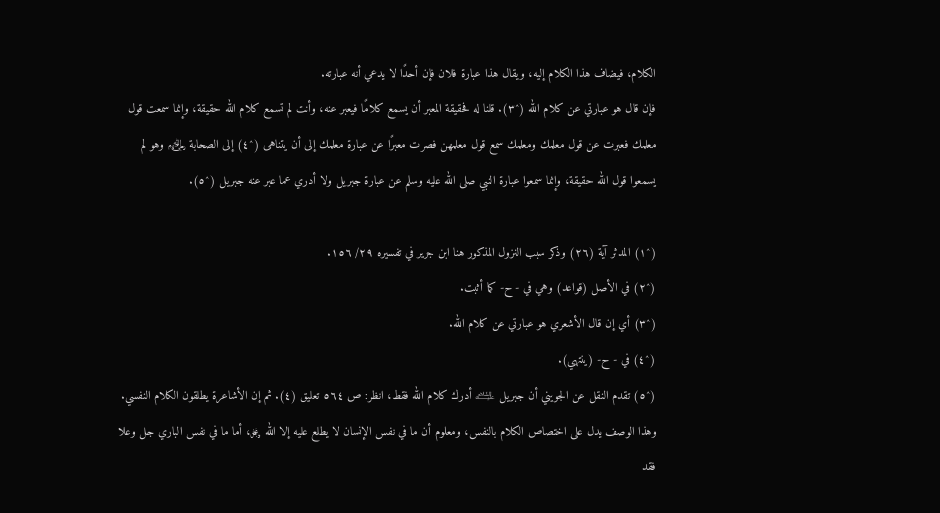الكلام، فيضاف هذا الكلام إليه، ويقال هذا عبارة فلان فإن أحدًا لا يدعي أنه عبارته.
فإن قال هو عبارتي عن كلام الله (^٣). قلنا له فحقيقة المعبر أن يسمع كلامًا فيعبر عنه، وأنت لم تسمع كلام الله حقيقة، وإنما سمعت قول معلمك فعبرت عن قول معلمك ومعلمك سمع قول معلمهن فصرت معبرًا عن عبارة معلمك إلى أن يتناهى (^٤) إلى الصحابة ﵃ وهو لم يسمعوا قول الله حقيقة، وإنما سمعوا عبارة النبي صلى الله عليه وسلم عن عبارة جبريل ولا أدري عما عبر عنه جبريل (^٥).

(^١) المدثر آية (٢٦) وذكر سبب النزول المذكور هنا ابن جرير في تفسيره ٢٩/ ١٥٦.
(^٢) في الأصل (قواعد) وهي في - ح- كما أثبت.
(^٣) أي إن قال الأشعري هو عبارتي عن كلام الله.
(^٤) في - ح- (ينتهي).
(^٥) تقدم النقل عن الجويني أن جبريل ﵇ أدرك كلام الله فقط، انظر: ص ٥٦٤ تعليق (٤). ثم إن الأشاعرة يطلقون الكلام النفسي. وهذا الوصف يدل على اختصاص الكلام بالنفس، ومعلوم أن ما في نفس الإنسان لا يطلع عليه إلا الله ﷿، أما ما في نفس الباري جل وعلا فقد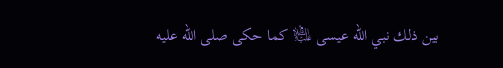بين ذلك نبي الله عيسى ﵇ كما حكى صلى الله عليه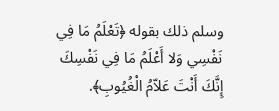وسلم ذلك بقوله ﴿تَعْلَمُ مَا فِي نَفْسِي وَلا أَعْلَمُ مَا فِي نَفْسِكَ إِنَّكَ أَنْتَ عَلاّمُ الْغُيُوبِ﴾.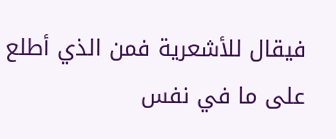فيقال للأشعرية فمن الذي أطلع على ما في نفس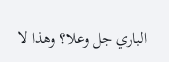الباري جل وعلا؟ وهذا لا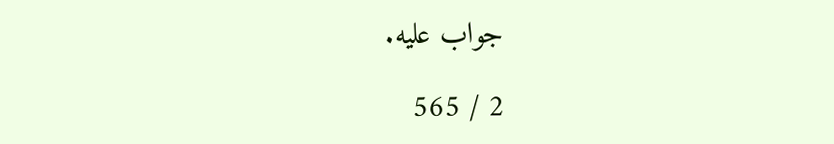جواب عليه.

2 / 565